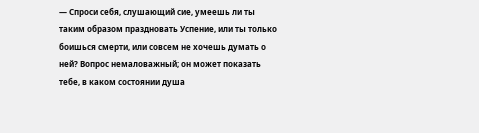— Спроси себя, слушающий сие, умеешь ли ты таким образом праздновать Успение, или ты только боишься смерти, или совсем не хочешь думать о ней? Вопрос немаловажный; он может показать тебе, в каком состоянии душа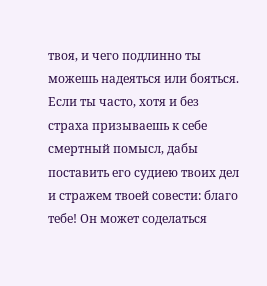твоя, и чего подлинно ты можешь надеяться или бояться. Если ты часто, хотя и без страха призываешь к себе смертный помысл, дабы поставить его судиею твоих дел и стражем твоей совести: благо тебе! Он может соделаться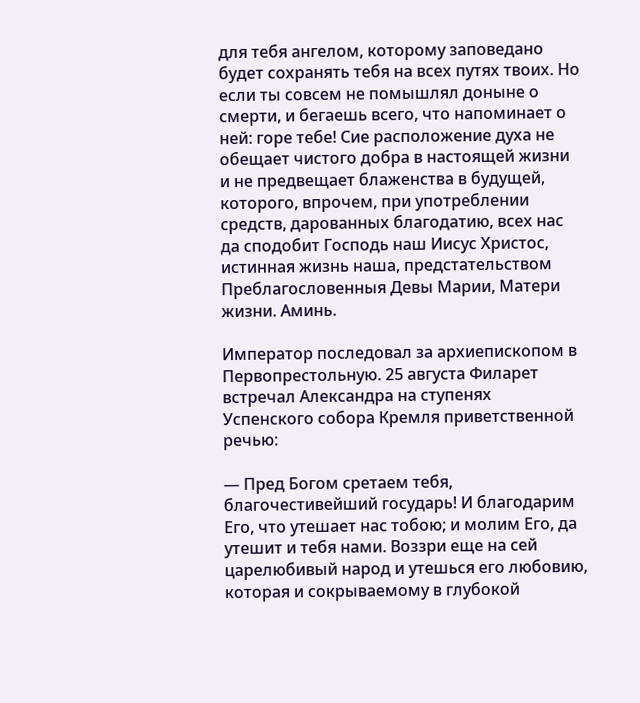для тебя ангелом, которому заповедано будет сохранять тебя на всех путях твоих. Но если ты совсем не помышлял доныне о смерти, и бегаешь всего, что напоминает о ней: горе тебе! Сие расположение духа не обещает чистого добра в настоящей жизни и не предвещает блаженства в будущей, которого, впрочем, при употреблении средств, дарованных благодатию, всех нас да сподобит Господь наш Иисус Христос, истинная жизнь наша, предстательством Преблагословенныя Девы Марии, Матери жизни. Аминь.

Император последовал за архиепископом в Первопрестольную. 25 августа Филарет встречал Александра на ступенях Успенского собора Кремля приветственной речью:

— Пред Богом сретаем тебя, благочестивейший государь! И благодарим Его, что утешает нас тобою; и молим Его, да утешит и тебя нами. Воззри еще на сей царелюбивый народ и утешься его любовию, которая и сокрываемому в глубокой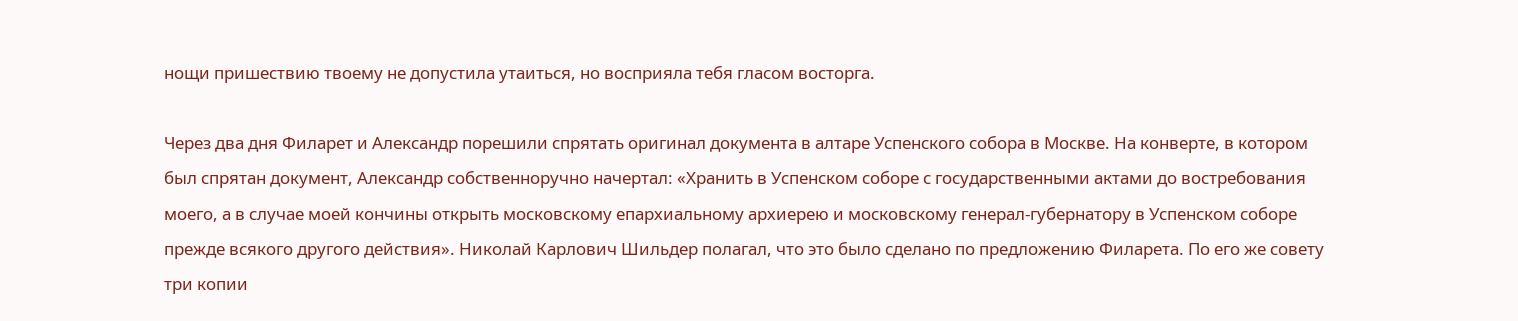нощи пришествию твоему не допустила утаиться, но восприяла тебя гласом восторга.

Через два дня Филарет и Александр порешили спрятать оригинал документа в алтаре Успенского собора в Москве. На конверте, в котором был спрятан документ, Александр собственноручно начертал: «Хранить в Успенском соборе с государственными актами до востребования моего, а в случае моей кончины открыть московскому епархиальному архиерею и московскому генерал-губернатору в Успенском соборе прежде всякого другого действия». Николай Карлович Шильдер полагал, что это было сделано по предложению Филарета. По его же совету три копии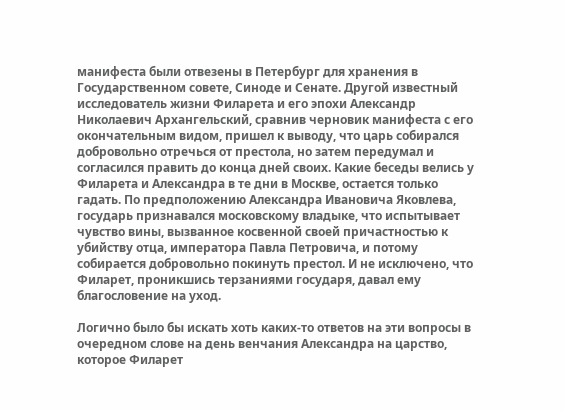манифеста были отвезены в Петербург для хранения в Государственном совете, Синоде и Сенате. Другой известный исследователь жизни Филарета и его эпохи Александр Николаевич Архангельский, сравнив черновик манифеста с его окончательным видом, пришел к выводу, что царь собирался добровольно отречься от престола, но затем передумал и согласился править до конца дней своих. Какие беседы велись у Филарета и Александра в те дни в Москве, остается только гадать. По предположению Александра Ивановича Яковлева, государь признавался московскому владыке, что испытывает чувство вины, вызванное косвенной своей причастностью к убийству отца, императора Павла Петровича, и потому собирается добровольно покинуть престол. И не исключено, что Филарет, проникшись терзаниями государя, давал ему благословение на уход.

Логично было бы искать хоть каких-то ответов на эти вопросы в очередном слове на день венчания Александра на царство, которое Филарет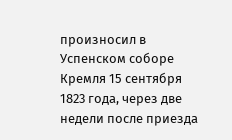произносил в Успенском соборе Кремля 15 сентября 1823 года, через две недели после приезда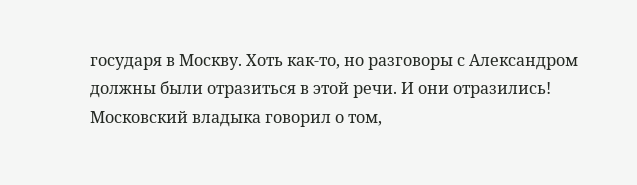государя в Москву. Хоть как-то, но разговоры с Александром должны были отразиться в этой речи. И они отразились! Московский владыка говорил о том,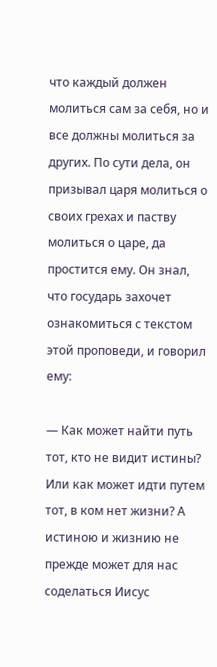что каждый должен молиться сам за себя, но и все должны молиться за других. По сути дела, он призывал царя молиться о своих грехах и паству молиться о царе, да простится ему. Он знал, что государь захочет ознакомиться с текстом этой проповеди, и говорил ему:

— Как может найти путь тот, кто не видит истины? Или как может идти путем тот, в ком нет жизни? А истиною и жизнию не прежде может для нас соделаться Иисус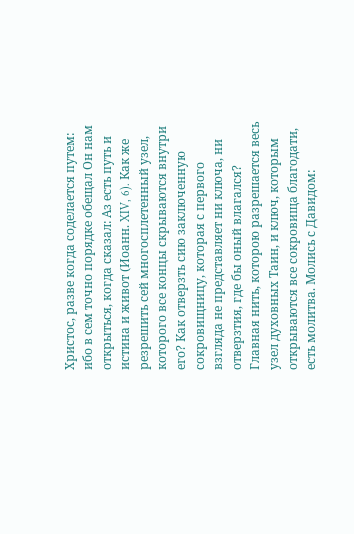Христос, разве когда соделается путем: ибо в сем точно порядке обещал Он нам открыться, когда сказал: Аз есть путь и истина и живот (Иоанн. XIV, 6). Как же резрешить сей многосплетенный узел, которого все концы скрываются внутри его? Как отверзть сию заключенную сокровищницу, которая с первого взгляда не представляет ни ключа, ни отверзтия, где бы оный влагался? Главная нить, которою разрешается весь узел духовных Таин, и ключ, которым открываются все сокровища благодати, есть молитва. Молись с Давидом: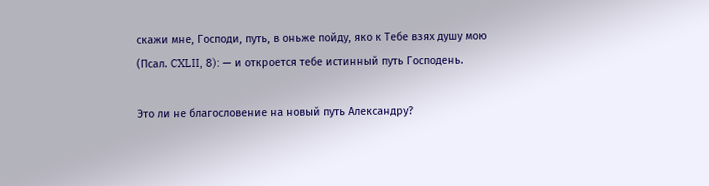скажи мне, Господи, путь, в оньже пойду, яко к Тебе взях душу мою (Псал. CXLII, 8): — и откроется тебе истинный путь Господень.

Это ли не благословение на новый путь Александру?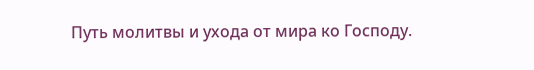Путь молитвы и ухода от мира ко Господу.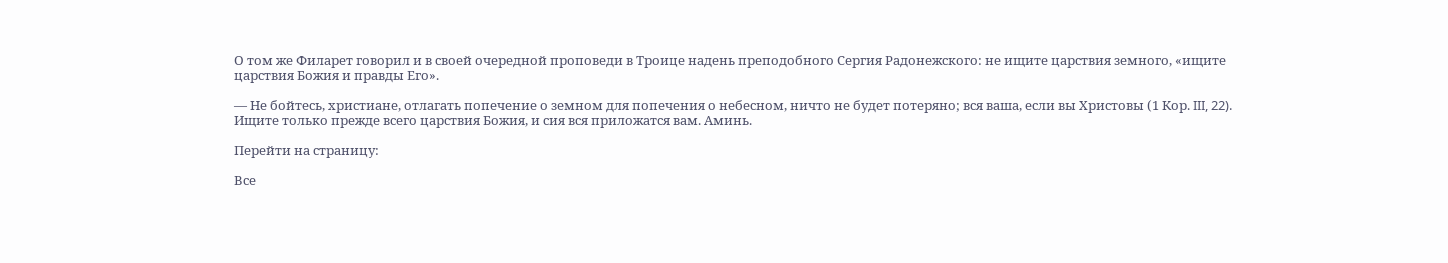О том же Филарет говорил и в своей очередной проповеди в Троице надень преподобного Сергия Радонежского: не ищите царствия земного, «ищите царствия Божия и правды Его».

— Не бойтесь, христиане, отлагать попечение о земном для попечения о небесном, ничто не будет потеряно; вся ваша, если вы Христовы (1 Кор. III, 22). Ищите только прежде всего царствия Божия, и сия вся приложатся вам. Аминь.

Перейти на страницу:

Все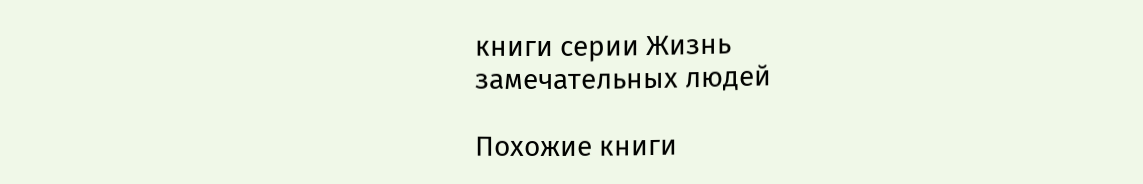книги серии Жизнь замечательных людей

Похожие книги